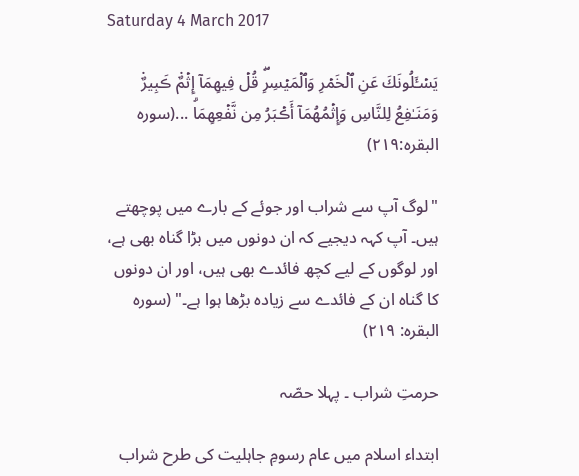Saturday 4 March 2017

يَسۡـَٔلُونَكَ عَنِ ٱلۡخَمۡرِ وَٱلۡمَيۡسِرِ‌ۖ قُلۡ فِيهِمَآ إِثۡمٌ۬ ڪَبِيرٌ۬ وَمَنَـٰفِعُ لِلنَّاسِ وَإِثۡمُهُمَآ أَڪۡبَرُ مِن نَّفۡعِهِمَا‌ۗ ...(سورہ البقرہ:۲۱۹)

"لوگ آپ سے شراب اور جوئے کے بارے میں پوچھتے ہیں۔ آپ کہہ دیجیے کہ ان دونوں میں بڑا گناہ بھی ہے، اور لوگوں کے لیے کچھ فائدے بھی ہیں، اور ان دونوں کا گناہ ان کے فائدے سے زیادہ بڑھا ہوا ہے۔" (سورہ البقرہ: ۲۱۹)

حرمتِ شراب ۔ پہلا حصّہ

ابتداء اسلام میں عام رسومِ جاہلیت کی طرح شراب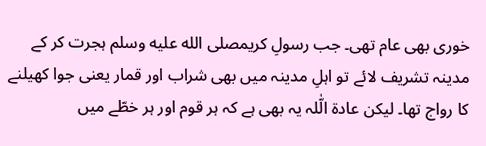خوری بھی عام تھی۔ جب رسولِ کریمصلى الله عليه وسلم ہجرت کر کے مدینہ تشریف لائے تو اہلِ مدینہ میں بھی شراب اور قمار یعنی جوا کھیلنے کا رواج تھا۔ لیکن عادة الّٰلہ یہ بھی ہے کہ ہر قوم اور ہر خطّے میں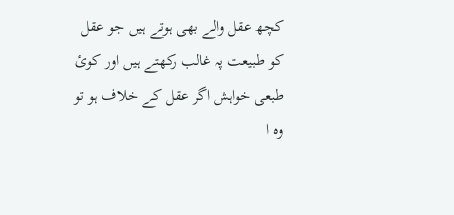کچھ عقل والے بھی ہوتے ہیں جو عقل کو طبیعت پہ غالب رکھتے ہیں اور کوئ طبعی خواہش اگر عقل کے خلاف ہو تو وہ ا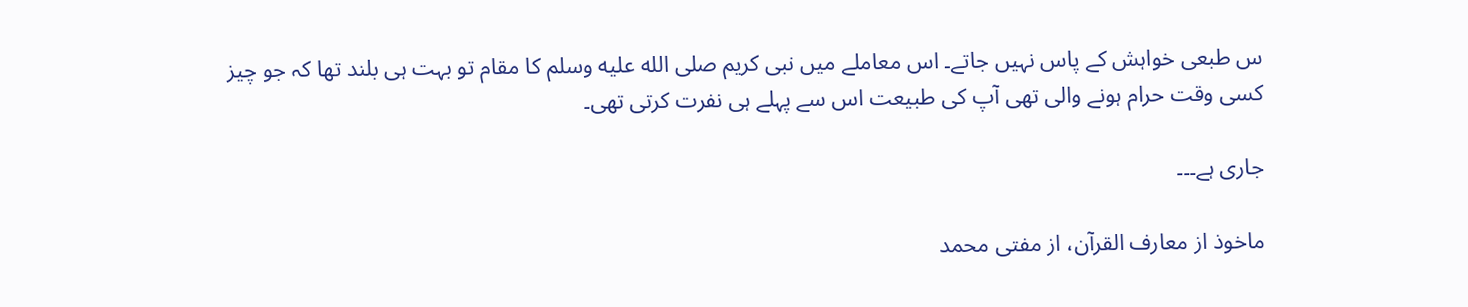س طبعی خواہش کے پاس نہیں جاتے۔ اس معاملے میں نبی کریم صلى الله عليه وسلم کا مقام تو بہت ہی بلند تھا کہ جو چیز کسی وقت حرام ہونے والی تھی آپ کی طبیعت اس سے پہلے ہی نفرت کرتی تھی۔

جاری ہے۔۔۔

ماخوذ از معارف القرآن، از مفتی محمد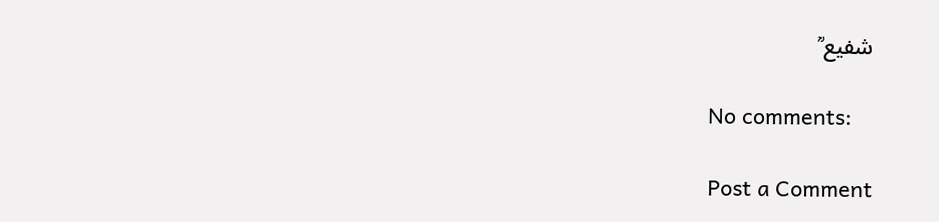شفیع ؒ

No comments:

Post a Comment